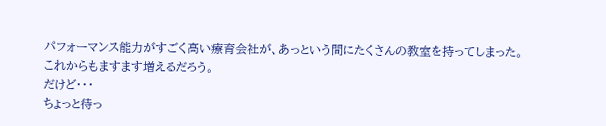パフォーマンス能力がすごく高い療育会社が、あっという間にたくさんの教室を持ってしまった。
これからもますます増えるだろう。
だけど・・・
ちょっと待っ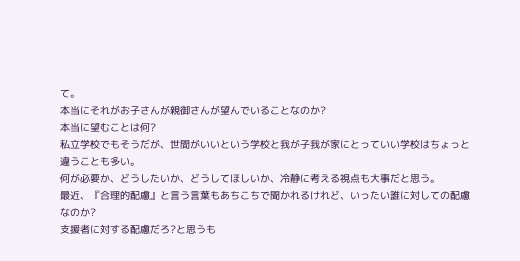て。
本当にそれがお子さんが親御さんが望んでいることなのか?
本当に望むことは何?
私立学校でもそうだが、世間がいいという学校と我が子我が家にとっていい学校はちょっと違うことも多い。
何が必要か、どうしたいか、どうしてほしいか、冷静に考える視点も大事だと思う。
最近、『合理的配慮』と言う言葉もあちこちで聞かれるけれど、いったい誰に対しての配慮なのか?
支援者に対する配慮だろ?と思うも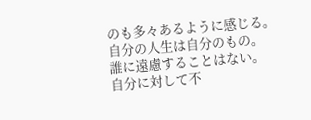のも多々あるように感じる。
自分の人生は自分のもの。
誰に遠慮することはない。
自分に対して不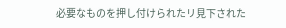必要なものを押し付けられたリ見下された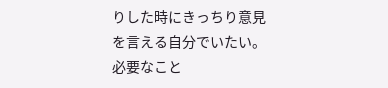りした時にきっちり意見を言える自分でいたい。
必要なこと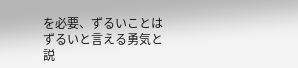を必要、ずるいことはずるいと言える勇気と説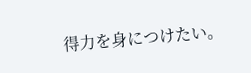得力を身につけたい。